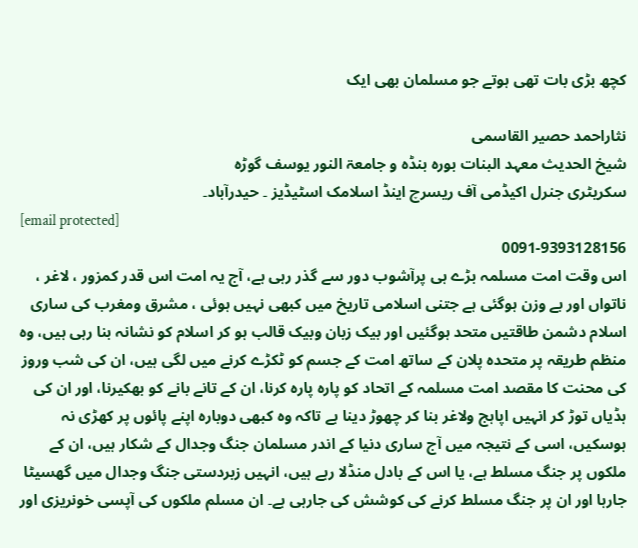کچھ بڑی بات تھی ہوتے جو مسلمان بھی ایک

نثاراحمد حصیر القاسمی
شیخ الحدیث معہد البنات بورہ بنڈہ و جامعۃ النور یوسف گوڑہ
سکریٹری جنرل اکیڈمی آف ریسرچ اینڈ اسلامک اسٹیڈیز ۔ حیدرآباد۔
[email protected]
0091-9393128156
اس وقت امت مسلمہ بڑے ہی پرآشوب دور سے گذر رہی ہے، آج یہ امت اس قدر کمزور ، لاغر ، ناتواں اور بے وزن ہوگئی ہے جتنی اسلامی تاریخ میں کبھی نہیں ہوئی ، مشرق ومغرب کی ساری اسلام دشمن طاقتیں متحد ہوگئیں اور بیک زبان وبیک قالب ہو کر اسلام کو نشانہ بنا رہی ہیں، وہ منظم طریقہ پر متحدہ پلان کے ساتھ امت کے جسم کو ٹکڑے کرنے میں لگی ہیں، ان کی شب وروز کی محنت کا مقصد امت مسلمہ کے اتحاد کو پارہ پارہ کرنا، ان کے تانے بانے کو بھکیرنا، اور ان کی ہڈیاں توڑ کر انہیں اپاہج ولاغر بنا کر چھوڑ دینا ہے تاکہ وہ کبھی دوبارہ اپنے پائوں پر کھڑی نہ ہوسکیں، اسی کے نتیجہ میں آج ساری دنیا کے اندر مسلمان جنگ وجدال کے شکار ہیں، ان کے ملکوں پر جنگ مسلط ہے، یا اس کے بادل منڈلا رہے ہیں، انہیں زبردستی جنگ وجدال میں گھسیٹا جارہا اور ان پر جنگ مسلط کرنے کی کوشش کی جارہی ہے۔ ان مسلم ملکوں کی آپسی خونریزی اور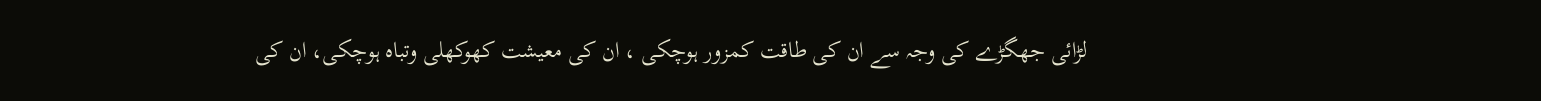لڑائی جھگڑے کی وجہ سے ان کی طاقت کمزور ہوچکی ، ان کی معیشت کھوکھلی وتباہ ہوچکی، ان کی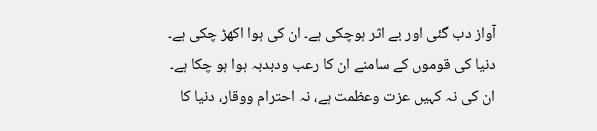آواز دب گئی اور بے اثر ہوچکی ہے۔ ان کی ہوا اکھڑ چکی ہے۔ دنیا کی قوموں کے سامنے ان کا رعب ودبدبہ ہوا ہو چکا ہے۔ ان کی نہ کہیں عزت وعظمت ہے، نہ احترام ووقار، دنیا کا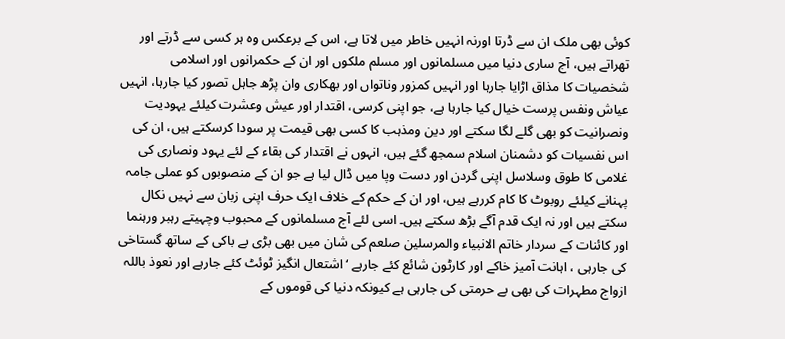کوئی بھی ملک ان سے ڈرتا اورنہ انہیں خاطر میں لاتا ہے، اس کے برعکس وہ ہر کسی سے ڈرتے اور تھراتے ہیں، آج ساری دنیا میں مسلمانوں اور مسلم ملکوں اور ان کے حکمرانوں اور اسلامی شخصیات کا مذاق اڑایا جارہا اور انہیں کمزور وناتواں اور بھکاری وان پڑھ جاہل تصور کیا جارہا، انہیں عیاش ونفس پرست خیال کیا جارہا ہے، جو اپنی کرسی، اقتدار اور عیش وعشرت کیلئے یہودیت ونصرانیت کو بھی گلے لگا سکتے اور دین ومذہب کا کسی بھی قیمت پر سودا کرسکتے ہیں، ان کی اس نفسیات کو دشمنان اسلام سمجھ گئے ہیں، انہوں نے اقتدار کی بقاء کے لئے یہود ونصاری کی غلامی کا طوق وسلاسل اپنی گردن اور دست وپا میں ڈال لیا ہے جو ان کے منصوبوں کو عملی جامہ پہنانے کیلئے روبوٹ کا کام کررہے ہیں، اور ان کے حکم کے خلاف ایک حرف اپنی زبان سے نہیں نکال سکتے ہیں اور نہ ایک قدم آگے بڑھ سکتے ہیں۔ اسی لئے آج مسلمانوں کے محبوب وچہیتے رہبر ورہنما اور کائنات کے سردار خاتم الانبیاء والمرسلین صلعم کی شان میں بھی بڑی بے باکی کے ساتھ گستاخی کی جارہی ، اہانت آمیز خاکے اور کارٹون شائع کئے جارہے ‘ اشتعال انگیز ٹوئٹ کئے جارہے اور نعوذ باللہ ازواج مطہرات کی بھی بے حرمتی کی جارہی ہے کیونکہ دنیا کی قوموں کے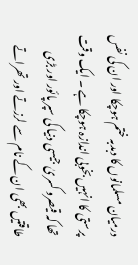درمیان مسلمانوں کا دبدبہ ختم ہوچکا اور ان کی نفس پرستی کا انہیں بخوبی اندازہ ہوچکا ہے ۔ ایک وقت تھا کہ قیصرو کسریٰ جیسی دنیا کی سپر پائور اور بڑی طاقتیں بھی ان کے نام سے لرزتے اور تھراتے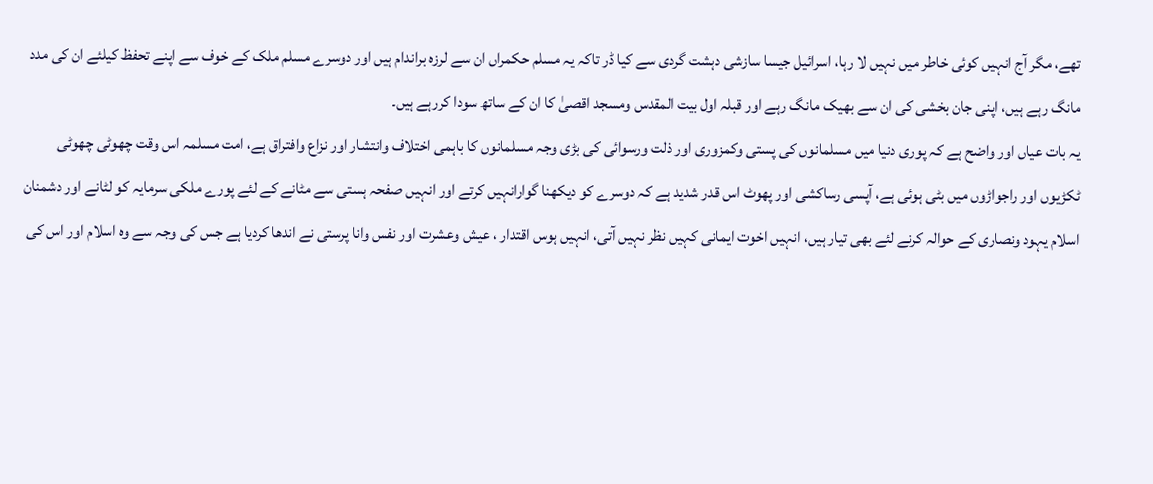تھے، مگر آج انہیں کوئی خاطر میں نہیں لا رہا، اسرائیل جیسا سازشی دہشت گردی سے کیا ڈر تاکہ یہ مسلم حکمراں ان سے لرزہ براندام ہیں اور دوسرے مسلم ملک کے خوف سے اپنے تحفظ کیلئے ان کی مدد مانگ رہے ہیں، اپنی جان بخشی کی ان سے بھیک مانگ رہے اور قبلہ اول بیت المقدس ومسجد اقصیٰ کا ان کے ساتھ سودا کررہے ہیں۔
یہ بات عیاں اور واضح ہے کہ پوری دنیا میں مسلمانوں کی پستی وکمزوری اور ذلت ورسوائی کی بڑی وجہ مسلمانوں کا باہمی اختلاف وانتشار اور نزاع وافتراق ہے، امت مسلمہ اس وقت چھوٹی چھوٹی ٹکڑیوں اور راجواڑوں میں بٹی ہوئی ہے، آپسی رساکشی اور پھوٹ اس قدر شدید ہے کہ دوسرے کو دیکھنا گوارانہیں کرتے اور انہیں صفحہ ہستی سے مٹانے کے لئے پورے ملکی سرمایہ کو لٹانے اور دشمنان اسلام یہود ونصاری کے حوالہ کرنے لئے بھی تیار ہیں، انہیں اخوت ایمانی کہیں نظر نہیں آتی، انہیں ہوس اقتدار ، عیش وعشرت اور نفس وانا پرستی نے اندھا کردیا ہے جس کی وجہ سے وہ اسلام اور اس کی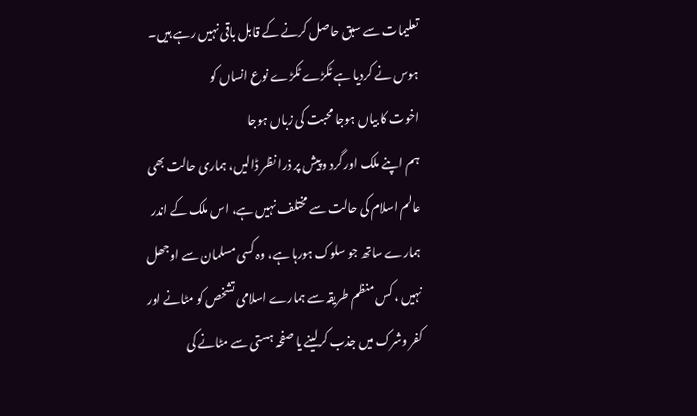تعلیمات سے سبق حاصل کرنے کے قابل باقی نہیں رہے ہیں۔
ہوس نے کردیا ہے ٹکڑے ٹکڑے نوع انساں کو
اخوت کا بیاں ہوجا محبت کی زباں ہوجا
ہم اپنے ملک اور گرد وپیش پر ذرا نظر ڈالیں، ہماری حالت بھی عالم اسلام کی حالت سے مختلف نہیں ہے، اس ملک کے اندر ہمارے ساتھ جو سلوک ہورہا ہے، وہ کسی مسلمان سے اوجھل نہیں ، کس منظم طریقہ سے ہمارے اسلامی تشخص کو مٹانے اور کفر وشرک میں جذب کرلینے یا صفحہ ہستی سے مٹانے کی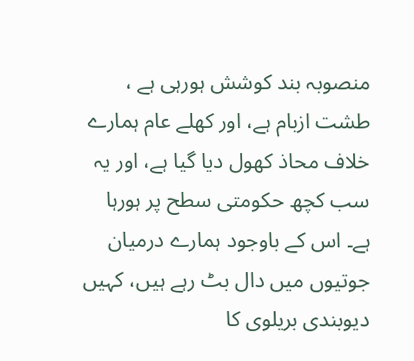منصوبہ بند کوشش ہورہی ہے ، طشت ازبام ہے، اور کھلے عام ہمارے خلاف محاذ کھول دیا گیا ہے، اور یہ سب کچھ حکومتی سطح پر ہورہا ہے۔ اس کے باوجود ہمارے درمیان جوتیوں میں دال بٹ رہے ہیں، کہیں دیوبندی بریلوی کا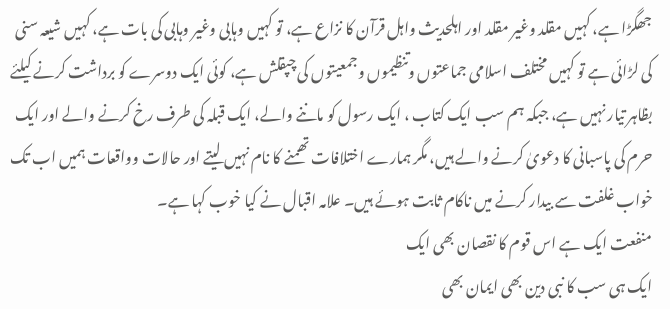جھگڑا ہے، کہیں مقلد وغیر مقلد اور اہلحدیث واہل قرآن کا نزاع ہے، تو کہیں وہابی وغیر وہابی کی بات ہے، کہیں شیعہ سنی کی لڑائی ہے تو کہیں مختلف اسلامی جماعتوں وتنظیموں وجمعیتوں کی چپقلش ہے، کوئی ایک دوسرے کو برداشت کرنے کیلئے بظاہر تیار نہیں ہے، جبکہ ہم سب ایک کتاب ، ایک رسول کو ماننے والے، ایک قبلہ کی طرف رخ کرنے والے اور ایک حرم کی پاسبانی کا دعویٰ کرنے والے ہیں، مگر ہمارے اختلافات تھمنے کا نام نہیں لیتے اور حالات وواقعات ہمیں اب تک خواب غلفت سے بیدار کرنے میں ناکام ثابت ہوئے ہیں۔ علامہ اقبال نے کیا خوب کہا ہے۔
منفعت ایک ہے اس قوم کا نقصان بھی ایک
ایک ہی سب کا نبی دین بھی ایمان بھی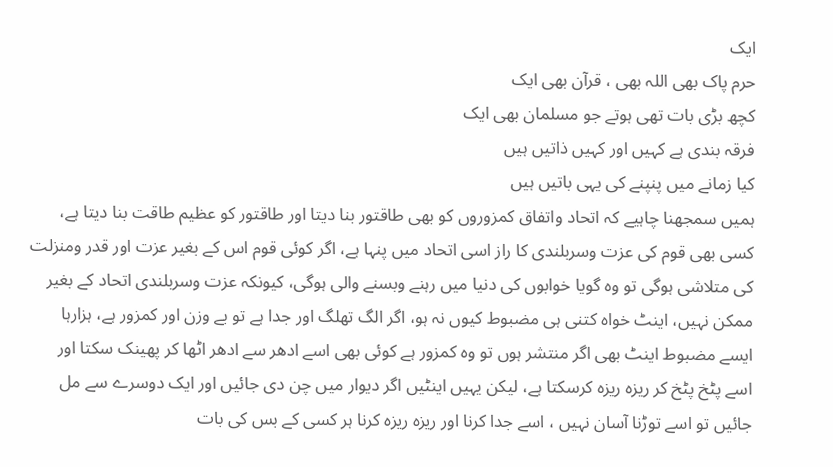ایک
حرم پاک بھی اللہ بھی ، قرآن بھی ایک
کچھ بڑی بات تھی ہوتے جو مسلمان بھی ایک
فرقہ بندی ہے کہیں اور کہیں ذاتیں ہیں
کیا زمانے میں پنپنے کی یہی باتیں ہیں
ہمیں سمجھنا چاہیے کہ اتحاد واتفاق کمزوروں کو بھی طاقتور بنا دیتا اور طاقتور کو عظیم طاقت بنا دیتا ہے، کسی بھی قوم کی عزت وسربلندی کا راز اسی اتحاد میں پنہا ہے، اگر کوئی قوم اس کے بغیر عزت اور قدر ومنزلت کی متلاشی ہوگی تو وہ گویا خوابوں کی دنیا میں رہنے وبسنے والی ہوگی، کیونکہ عزت وسربلندی اتحاد کے بغیر ممکن نہیں، اینٹ خواہ کتنی ہی مضبوط کیوں نہ ہو، اگر الگ تھلگ اور جدا ہے تو بے وزن اور کمزور ہے، ہزارہا ایسے مضبوط اینٹ بھی اگر منتشر ہوں تو وہ کمزور ہے کوئی بھی اسے ادھر سے ادھر اٹھا کر پھینک سکتا اور اسے پٹخ پٹخ کر ریزہ ریزہ کرسکتا ہے، لیکن یہیں اینٹیں اگر دیوار میں چن دی جائیں اور ایک دوسرے سے مل جائیں تو اسے توڑنا آسان نہیں ، اسے جدا کرنا اور ریزہ ریزہ کرنا ہر کسی کے بس کی بات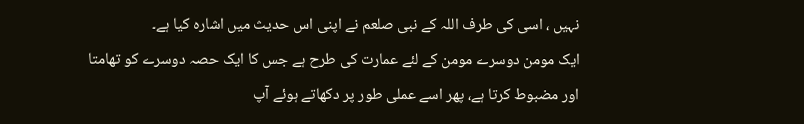نہیں ، اسی کی طرف اللہ کے نبی صلعم نے اپنی اس حدیث میں اشارہ کیا ہے۔
ایک مومن دوسرے مومن کے لئے عمارت کی طرح ہے جس کا ایک حصہ دوسرے کو تھامتا اور مضبوط کرتا ہے، پھر اسے عملی طور پر دکھاتے ہوئے آپ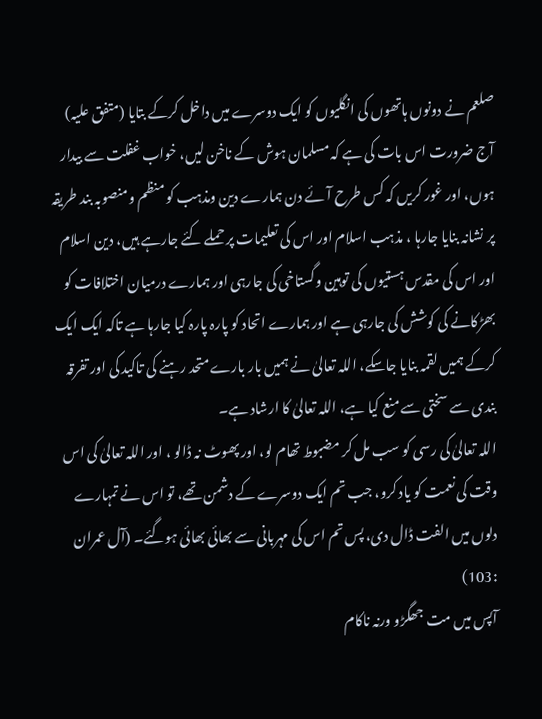صلعم نے دونوں ہاتھوں کی انگلیوں کو ایک دوسرے میں داخل کرکے بتایا (متفق علیہ)
آج ضرورت اس بات کی ہے کہ مسلمان ہوش کے ناخن لیں، خواب غفلت سے بیدار ہوں، اور غور کریں کہ کس طرح آئے دن ہمارے دین ومذہب کو منظم ومنصوبہ بند طریقہ پر نشانہ بنایا جارہا ، مذہب اسلام اور اس کی تعلیمات پر حملے کئے جارہے ہیں، دین اسلام اور اس کی مقدس ہستیوں کی توہین وگستاخی کی جارہی اور ہمارے درمیان اختلافات کو بھڑکانے کی کوشش کی جارہی ہے اور ہمارے اتحاد کو پارہ پارہ کیا جارہا ہے تاکہ ایک ایک کرکے ہمیں لقمہ بنایا جاسکے، اللہ تعالیٰ نے ہمیں بار بارے متحد رہنے کی تاکید کی اور تفرقہ بندی سے سختی سے منع کیا ہے، اللہ تعالیٰ کا ارشاد ہے۔
اللہ تعالیٰ کی رسی کو سب مل کر مضبوط تھام لو، اور پھوٹ نہ ڈالو ، اور اللہ تعالیٰ کی اس وقت کی نعمت کو یاد کرو، جب تم ایک دوسرے کے دشمن تھے، تو اس نے تمہارے دلوں میں الفت ڈال دی، پس تم اس کی مہربانی سے بھائی بھائی ہوگئے۔ (آل عمران :103)
آپس میں مت جھگڑو ورنہ ناکام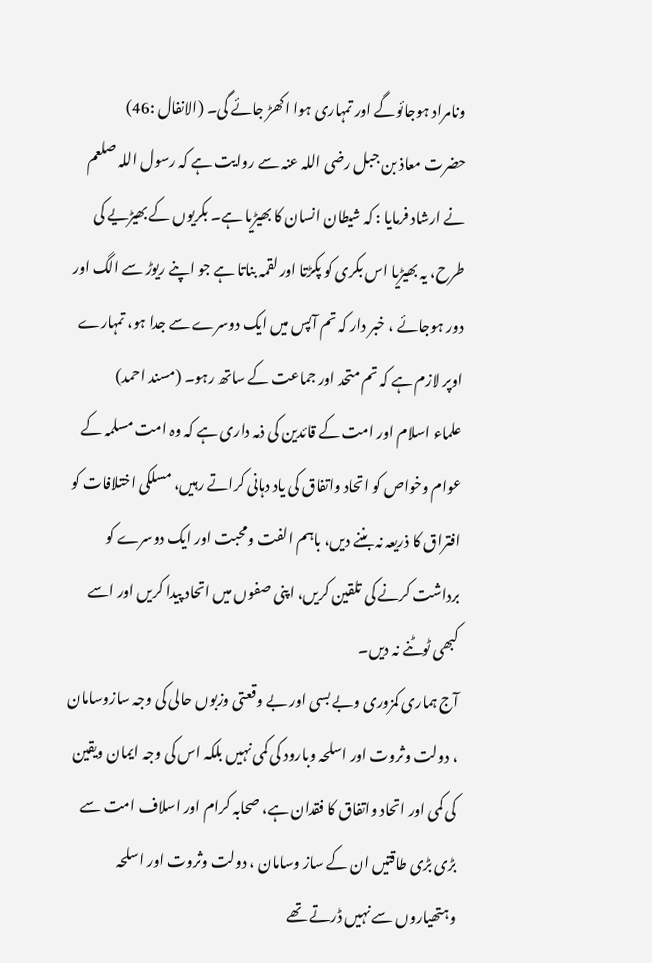ونامراد ہوجائوگے اور تمہاری ہوا اکھڑ جائے گی۔ (الانفال :46)
حضرت معاذ بن جبل رضی اللہ عنہ سے روایت ہے کہ رسول اللہ صلعم نے ارشاد فرمایا : کہ شیطان انسان کا بھیڑیا ہے۔ بکریوں کے بھیڑیے کی طرح، یہ بھیڑیا اس بکری کو پکڑتا اور لقمہ بناتا ہے جو اپنے ریوڑ سے الگ اور دور ہوجائے ، خبر دار کہ تم آپس میں ایک دوسرے سے جدا ہو، تمہارے اوپر لازم ہے کہ تم متحد اور جماعت کے ساتھ رہو۔ (مسند احمد)
علماء اسلام اور امت کے قائدین کی ذمہ داری ہے کہ وہ امت مسلمہ کے عوام وخواص کو اتحاد واتفاق کی یاد دہانی کراتے رہیں، مسلکی اختلافات کو افتراق کا ذریعہ نہ بننے دیں، باہم الفت ومحبت اور ایک دوسرے کو برداشت کرنے کی تلقین کریں، اپنی صفوں میں اتحاد پیدا کریں اور اسے کبھی ٹوٹنے نہ دیں۔
آج ہماری کمزوری وبے بسی اور بے وقعتی وزبوں حالی کی وجہ سازوسامان ، دولت وثروت اور اسلحہ وبارود کی کمی نہیں بلکہ اس کی وجہ ایمان ویقین کی کمی اور اتحاد واتفاق کا فقدان ہے، صحابہ کرام اور اسلاف امت سے بڑی بڑی طاقتیں ان کے ساز وسامان ، دولت وثروت اور اسلحہ وہتھیاروں سے نہیں ڈرتے تھے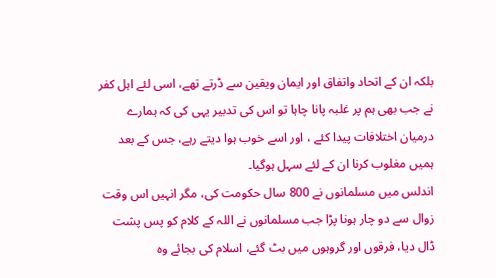بلکہ ان کے اتحاد واتفاق اور ایمان ویقین سے ڈرتے تھے، اسی لئے اہل کفر نے جب بھی ہم پر غلبہ پانا چاہا تو اس کی تدبیر یہی کی کہ ہمارے درمیان اختلافات پیدا کئے ، اور اسے خوب ہوا دیتے رہے، جس کے بعد ہمیں مغلوب کرنا ان کے لئے سہل ہوگیا۔
اندلس میں مسلمانوں نے 800 سال حکومت کی، مگر انہیں اس وقت زوال سے دو چار ہونا پڑا جب مسلمانوں نے اللہ کے کلام کو پس پشت ڈال دیا، فرقوں اور گروہوں میں بٹ گئے، اسلام کی بجائے وہ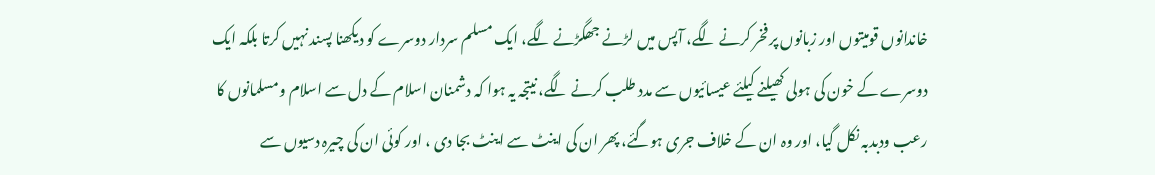خاندانوں قومیتوں اور زبانوں پر فخر کرنے لگے، آپس میں لڑنے جھگڑنے لگے، ایک مسلم سردار دوسرے کو دیکھنا پسند نہیں کرتا بلکہ ایک دوسرے کے خون کی ہولی کھیلنے کیلئے عیسائیوں سے مدد طلب کرنے لگے، نیتجہ یہ ہوا کہ دشمنان اسلام کے دل سے اسلام ومسلمانوں کا رعب ودبدبہ نکل گیا، اور وہ ان کے خلاف جری ہوگئے، پھر ان کی اینٹ سے اینٹ بجا دی ، اور کوئی ان کی چیرہ دسیوں سے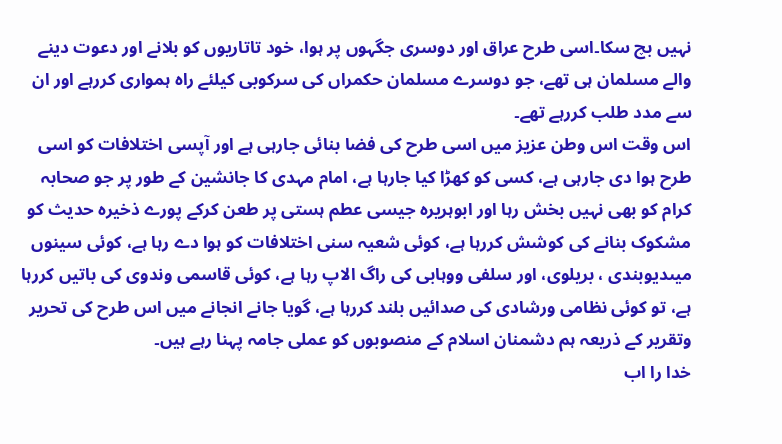نہیں بچ سکا۔اسی طرح عراق اور دوسری جگہوں پر ہوا، خود تاتاریوں کو بلانے اور دعوت دینے والے مسلمان ہی تھے، جو دوسرے مسلمان حکمراں کی سرکوبی کیلئے راہ ہمواری کررہے اور ان سے مدد طلب کررہے تھے۔
اس وقت اس وطن عزیز میں اسی طرح کی فضا بنائی جارہی ہے اور آپسی اختلافات کو اسی طرح ہوا دی جارہی ہے، کسی کو کھڑا کیا جارہا ہے، امام مہدی کا جانشین کے طور پر جو صحابہ کرام کو بھی نہیں بخش رہا اور ابوہریرہ جیسی عطم ہستی پر طعن کرکے پورے ذخیرہ حدیث کو مشکوک بنانے کی کوشش کررہا ہے، کوئی شعیہ سنی اختلافات کو ہوا دے رہا ہے، کوئی سینوں میںدیوبندی ، بریلوی، اور سلفی ووہابی کی راگ الاپ رہا ہے، کوئی قاسمی وندوی کی باتیں کررہا ہے، تو کوئی نظامی ورشادی کی صدائیں بلند کررہا ہے، گویا جانے انجانے میں اس طرح کی تحریر وتقریر کے ذریعہ ہم دشمنان اسلام کے منصوبوں کو عملی جامہ پہنا رہے ہیں۔
خدا را اب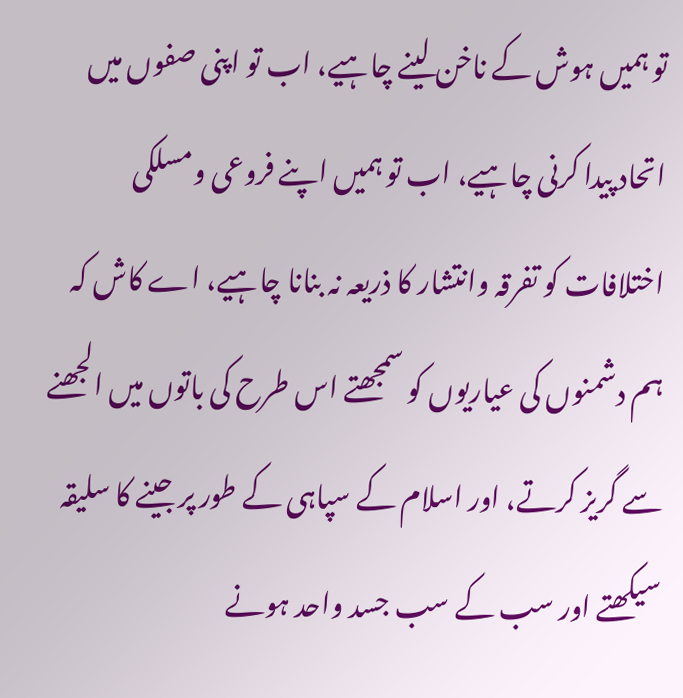تو ہمیں ہوش کے ناخن لینے چاہیے، اب تو اپنی صفوں میں اتحاد پیدا کرنی چاہیے، اب تو ہمیں اپنے فروعی ومسلکی اختلافات کو تفرقہ وانتشار کا ذریعہ نہ بنانا چاہیے، اے کاش کہ ہم دشمنوں کی عیاریوں کو سمجھتے اس طرح کی باتوں میں الجھنے سے گریز کرتے، اور اسلام کے سپاہی کے طور پر جینے کا سلیقہ سیکھتے اور سب کے سب جسد واحد ہونے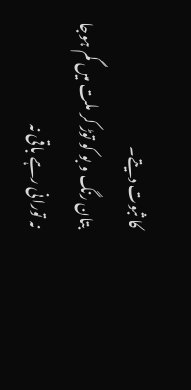کا ثبوت دیتے۔
بتان رنگ و بو کو توڑ کر ملت میں گم ہوجا
نہ تورانی رہے باقی نہ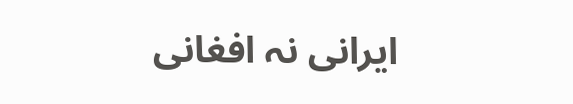ایرانی نہ افغانی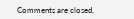Comments are closed.